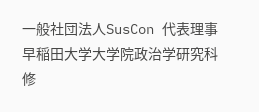一般社団法人SusCon 代表理事
早稲田大学大学院政治学研究科修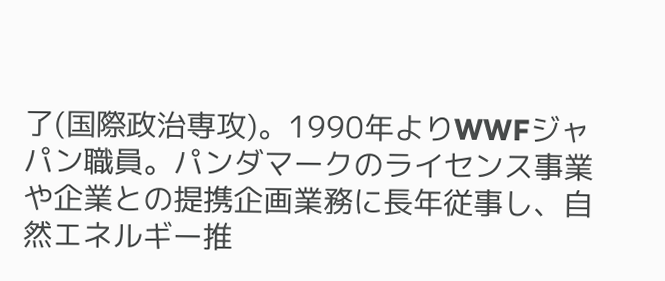了(国際政治専攻)。1990年よりWWFジャパン職員。パンダマークのライセンス事業や企業との提携企画業務に長年従事し、自然エネルギー推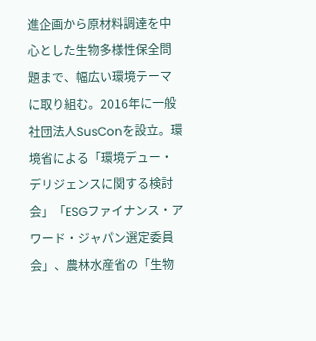進企画から原材料調達を中心とした生物多様性保全問題まで、幅広い環境テーマに取り組む。2016年に一般社団法人SusConを設立。環境省による「環境デュー・デリジェンスに関する検討会」「ESGファイナンス・アワード・ジャパン選定委員会」、農林水産省の「生物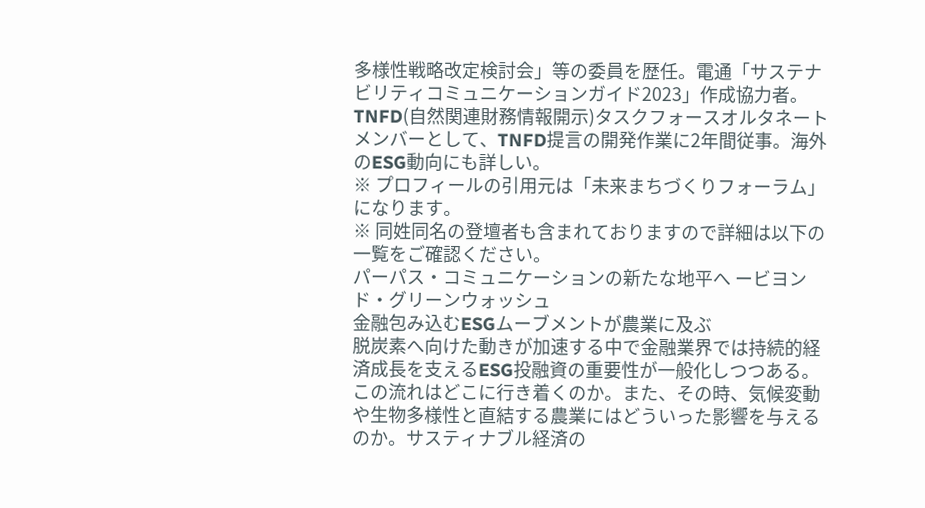多様性戦略改定検討会」等の委員を歴任。電通「サステナビリティコミュニケーションガイド2023」作成協力者。TNFD(自然関連財務情報開示)タスクフォースオルタネートメンバーとして、TNFD提言の開発作業に2年間従事。海外のESG動向にも詳しい。
※ プロフィールの引用元は「未来まちづくりフォーラム」になります。
※ 同姓同名の登壇者も含まれておりますので詳細は以下の一覧をご確認ください。
パーパス・コミュニケーションの新たな地平へ ービヨンド・グリーンウォッシュ
金融包み込むESGムーブメントが農業に及ぶ
脱炭素へ向けた動きが加速する中で金融業界では持続的経済成長を支えるESG投融資の重要性が一般化しつつある。この流れはどこに行き着くのか。また、その時、気候変動や生物多様性と直結する農業にはどういった影響を与えるのか。サスティナブル経済の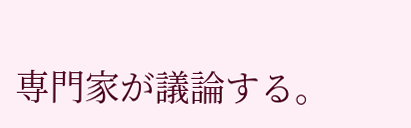専門家が議論する。